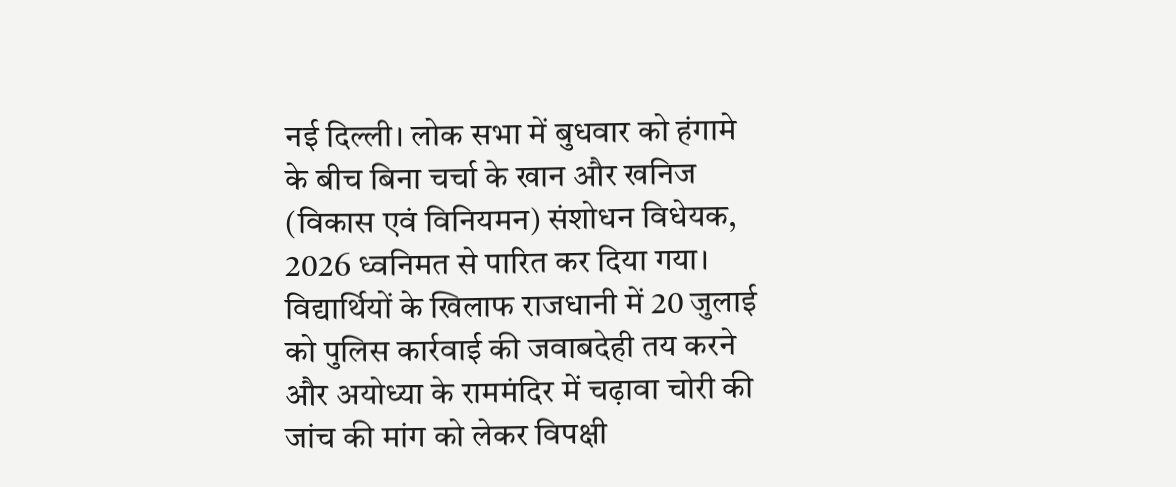नई दिल्ली। लोक सभा में बुधवार को हंगामे के बीच बिना चर्चा के खान और खनिज (विकास एवं विनियमन) संशोधन विधेयक, 2026 ध्वनिमत से पारित कर दिया गया।
विद्यार्थियों के खिलाफ राजधानी में 20 जुलाई को पुलिस कार्रवाई की जवाबदेही तय करने और अयोध्या के राममंदिर में चढ़ावा चोरी की जांच की मांग को लेकर विपक्षी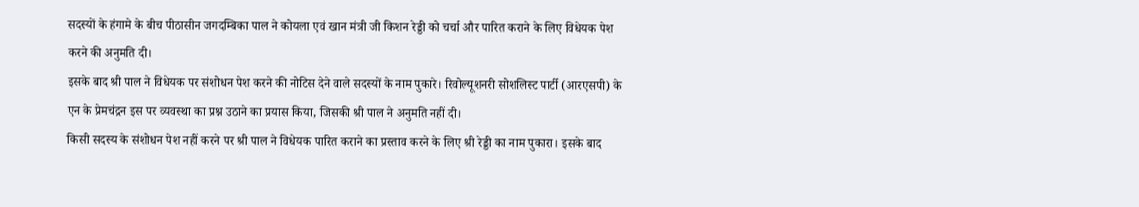सदस्यों के हंगामे के बीच पीठासीन जगदम्बिका पाल ने कोयला एवं खान मंत्री जी किशन रेड्डी को चर्चा और पारित कराने के लिए विधेयक पेश करने की अनुमति दी।
इसके बाद श्री पाल ने विधेयक पर संशोधन पेश करने की नोटिस देने वाले सदस्यों के नाम पुकारे। रिवोल्यूशनरी सोशलिस्ट पार्टी (आरएसपी) के एन के प्रेमचंद्रन इस पर व्यवस्था का प्रश्न उठाने का प्रयास किया, जिसकी श्री पाल ने अनुमति नहीं दी।
किसी सदस्य के संशोधन पेश नहीं करने पर श्री पाल ने विधेयक पारित कराने का प्रस्ताव करने के लिए श्री रेड्डी का नाम पुकारा। इसके बाद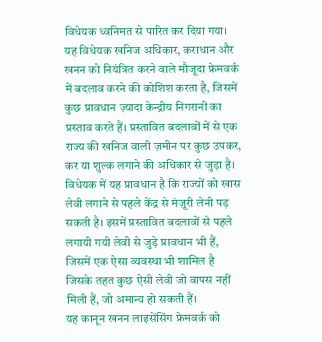विधेयक ध्वनिमत से पारित कर दिया गया।
यह विधेयक खनिज अधिकार, कराधान और खनन को नियंत्रित करने वाले मौजूदा फ्रेमवर्क में बदलाव करने की कोशिश करता है, जिसमें कुछ प्रावधान ज़्यादा केन्द्रीय निगरानी का प्रस्ताव करते हैं। प्रस्तावित बदलावों में से एक राज्य की खनिज वाली ज़मीन पर कुछ उपकर, कर या शुल्क लगाने की अधिकार से जुड़ा है। विधेयक में यह प्रावधान है कि राज्यों को खास लेवी लगाने से पहले केंद्र से मंज़ूरी लेनी पड़ सकती है। इसमें प्रस्तावित बदलावों से पहले लगायी गयी लेवी से जुड़े प्रावधान भी हैं, जिसमें एक ऐसा व्यवस्था भी शामिल है जिसके तहत कुछ ऐसी लेवी जो वापस नहीं मिली हैं, जो अमान्य हो सकती हैं।
यह कानून खनन लाइसेंसिंग फ्रेमवर्क को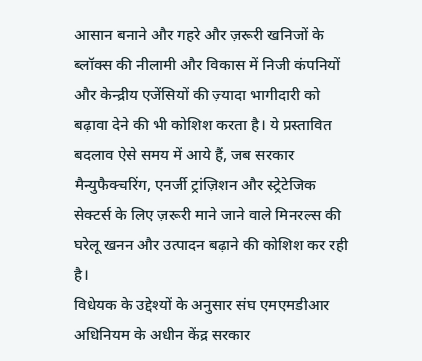आसान बनाने और गहरे और ज़रूरी खनिजों के ब्लॉक्स की नीलामी और विकास में निजी कंपनियों और केन्द्रीय एजेंसियों की ज़्यादा भागीदारी को बढ़ावा देने की भी कोशिश करता है। ये प्रस्तावित बदलाव ऐसे समय में आये हैं, जब सरकार मैन्युफैक्चरिंग, एनर्जी ट्रांज़िशन और स्ट्रेटेजिक सेक्टर्स के लिए ज़रूरी माने जाने वाले मिनरल्स की घरेलू खनन और उत्पादन बढ़ाने की कोशिश कर रही है।
विधेयक के उद्देश्यों के अनुसार संघ एमएमडीआर अधिनियम के अधीन केंद्र सरकार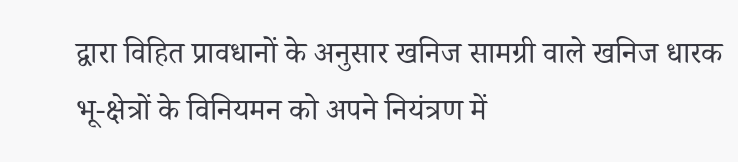द्वारा विहित प्रावधानों के अनुसार खनिज सामग्री वाले खनिज धारक भू-क्षेत्रों के विनियमन को अपने नियंत्रण में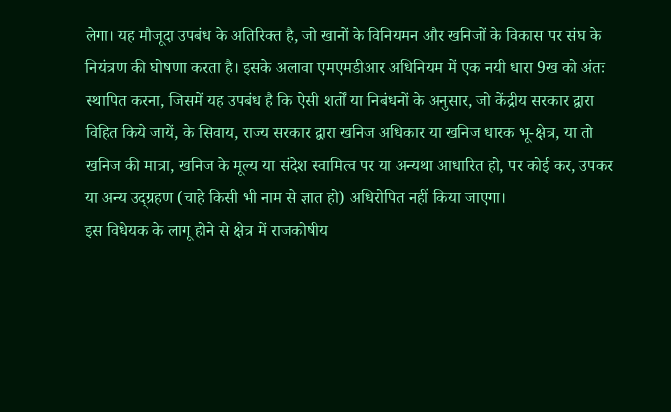लेगा। यह मौजूदा उपबंध के अतिरिक्त है, जो खानों के विनियमन और खनिजों के विकास पर संघ के नियंत्रण की घोषणा करता है। इसके अलावा एमएमडीआर अधिनियम में एक नयी धारा 9ख को अंतः स्थापित करना, जिसमें यह उपबंध है कि ऐसी शर्तों या निबंधनों के अनुसार, जो केंद्रीय सरकार द्वारा विहित किये जायें, के सिवाय, राज्य सरकार द्वारा खनिज अधिकार या खनिज धारक भू-क्षेत्र, या तो खनिज की मात्रा, खनिज के मूल्य या संदेश स्वामित्व पर या अन्यथा आधारित हो, पर कोई कर, उपकर या अन्य उद्ग्रहण (चाहे किसी भी नाम से ज्ञात हो) अधिरोपित नहीं किया जाएगा।
इस विधेयक के लागू होने से क्षेत्र में राजकोषीय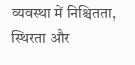व्यवस्था में निश्चितता, स्थिरता और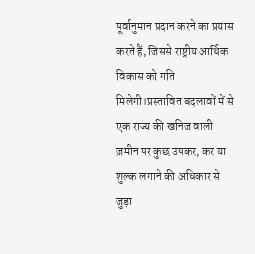पूर्वानुमान प्रदान करने का प्रयास करते हैं, जिससे राष्ट्रीय आर्थिक विकास को गति मिलेगी।प्रस्तावित बदलावों में से एक राज्य की खनिज वाली ज़मीन पर कुछ उपकर, कर या शुल्क लगाने की अधिकार से जुड़ा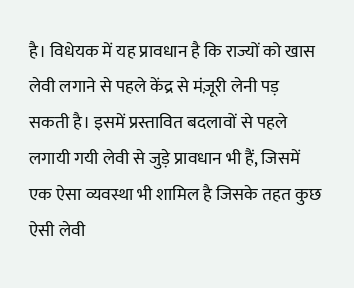है। विधेयक में यह प्रावधान है कि राज्यों को खास लेवी लगाने से पहले केंद्र से मंज़ूरी लेनी पड़ सकती है। इसमें प्रस्तावित बदलावों से पहले लगायी गयी लेवी से जुड़े प्रावधान भी हैं, जिसमें एक ऐसा व्यवस्था भी शामिल है जिसके तहत कुछ ऐसी लेवी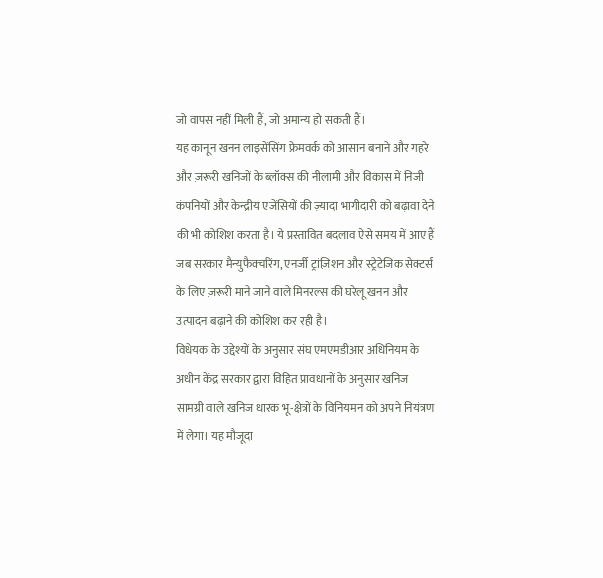जो वापस नहीं मिली हैं, जो अमान्य हो सकती हैं।
यह कानून खनन लाइसेंसिंग फ्रेमवर्क को आसान बनाने और गहरे और ज़रूरी खनिजों के ब्लॉक्स की नीलामी और विकास में निजी कंपनियों और केन्द्रीय एजेंसियों की ज़्यादा भागीदारी को बढ़ावा देने की भी कोशिश करता है। ये प्रस्तावित बदलाव ऐसे समय में आए हैं जब सरकार मैन्युफैक्चरिंग, एनर्जी ट्रांज़िशन और स्ट्रेटेजिक सेक्टर्स के लिए ज़रूरी माने जाने वाले मिनरल्स की घरेलू खनन और उत्पादन बढ़ाने की कोशिश कर रही है।
विधेयक के उद्देश्यों के अनुसार संघ एमएमडीआर अधिनियम के अधीन केंद्र सरकार द्वारा विहित प्रावधानों के अनुसार खनिज सामग्री वाले खनिज धारक भू-क्षेत्रों के विनियमन को अपने नियंत्रण में लेगा। यह मौजूदा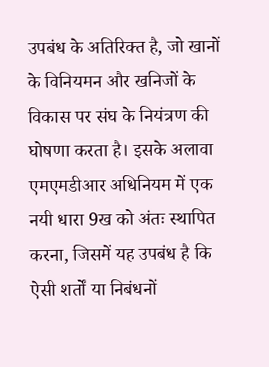उपबंध के अतिरिक्त है, जो खानों के विनियमन और खनिजों के विकास पर संघ के नियंत्रण की घोषणा करता है। इसके अलावा एमएमडीआर अधिनियम में एक नयी धारा 9ख को अंतः स्थापित करना, जिसमें यह उपबंध है कि ऐसी शर्तों या निबंधनों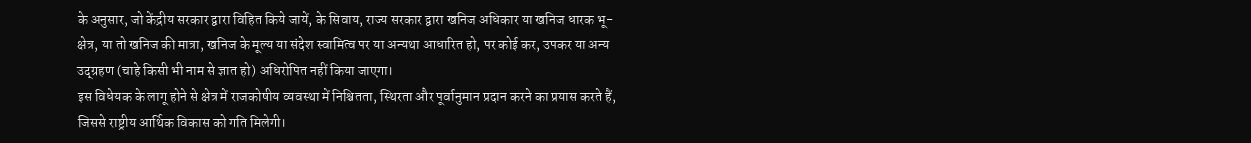के अनुसार, जो केंद्रीय सरकार द्वारा विहित किये जायें, के सिवाय, राज्य सरकार द्वारा खनिज अधिकार या खनिज धारक भू-क्षेत्र, या तो खनिज की मात्रा, खनिज के मूल्य या संदेश स्वामित्व पर या अन्यथा आधारित हो, पर कोई कर, उपकर या अन्य उद्ग्रहण (चाहे किसी भी नाम से ज्ञात हो) अधिरोपित नहीं किया जाएगा।
इस विधेयक के लागू होने से क्षेत्र में राजकोषीय व्यवस्था में निश्चितता, स्थिरता और पूर्वानुमान प्रदान करने का प्रयास करते हैं, जिससे राष्ट्रीय आर्थिक विकास को गति मिलेगी।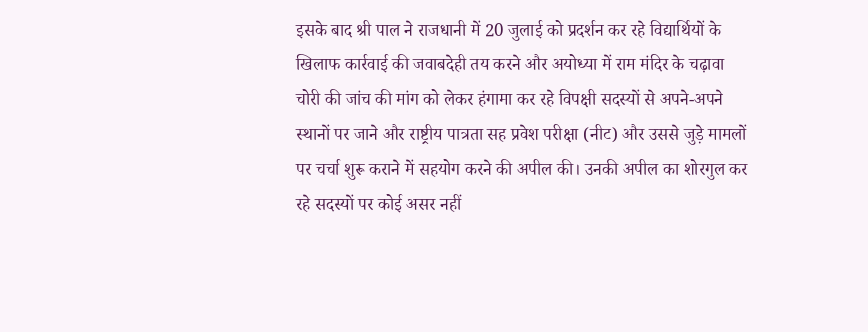इसके बाद श्री पाल ने राजधानी में 20 जुलाई को प्रदर्शन कर रहे विद्यार्थियों के खिलाफ कार्रवाई की जवाबदेही तय करने और अयोध्या में राम मंदिर के चढ़ावा चोरी की जांच की मांग को लेकर हंगामा कर रहे विपक्षी सदस्यों से अपने-अपने स्थानों पर जाने और राष्ट्रीय पात्रता सह प्रवेश परीक्षा (नीट) और उससे जुड़े मामलों पर चर्चा शुरू कराने में सहयोग करने की अपील की। उनकी अपील का शोरगुल कर रहे सदस्यों पर कोई असर नहीं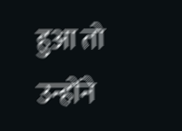हुआ तो उन्होंने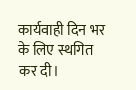कार्यवाही दिन भर के लिए स्थगित कर दी।